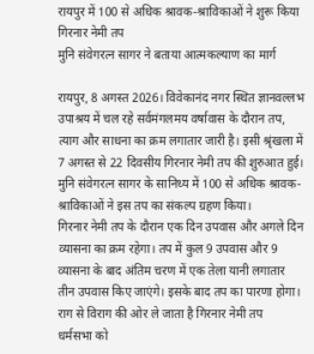रायपुर में 100 से अधिक श्रावक-श्राविकाओं ने शुरू किया गिरनार नेमी तप
मुनि संवेगरत्न सागर ने बताया आत्मकल्याण का मार्ग

रायपुर, 8 अगस्त 2026। विवेकानंद नगर स्थित ज्ञानवल्लभ उपाश्रय में चल रहे सर्वमंगलमय वर्षावास के दौरान तप, त्याग और साधना का क्रम लगातार जारी है। इसी श्रृंखला में 7 अगस्त से 22 दिवसीय गिरनार नेमी तप की शुरुआत हुई। मुनि संवेगरत्न सागर के सानिध्य में 100 से अधिक श्रावक-श्राविकाओं ने इस तप का संकल्प ग्रहण किया।
गिरनार नेमी तप के दौरान एक दिन उपवास और अगले दिन व्यासना का क्रम रहेगा। तप में कुल 9 उपवास और 9 व्यासना के बाद अंतिम चरण में एक तेला यानी लगातार तीन उपवास किए जाएंगे। इसके बाद तप का पारणा होगा।
राग से विराग की ओर ले जाता है गिरनार नेमी तप
धर्मसभा को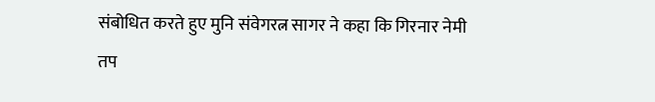संबोधित करते हुए मुनि संवेगरत्न सागर ने कहा कि गिरनार नेमी तप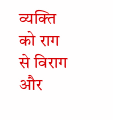व्यक्ति को राग से विराग और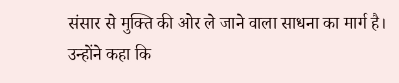संसार से मुक्ति की ओर ले जाने वाला साधना का मार्ग है। उन्होंने कहा कि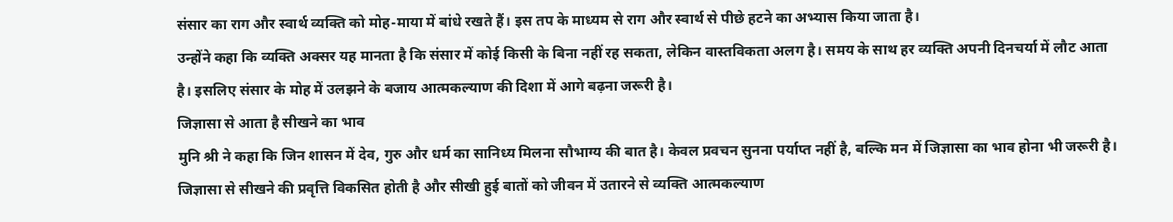संसार का राग और स्वार्थ व्यक्ति को मोह-माया में बांधे रखते हैं। इस तप के माध्यम से राग और स्वार्थ से पीछे हटने का अभ्यास किया जाता है।
उन्होंने कहा कि व्यक्ति अक्सर यह मानता है कि संसार में कोई किसी के बिना नहीं रह सकता, लेकिन वास्तविकता अलग है। समय के साथ हर व्यक्ति अपनी दिनचर्या में लौट आता है। इसलिए संसार के मोह में उलझने के बजाय आत्मकल्याण की दिशा में आगे बढ़ना जरूरी है।
जिज्ञासा से आता है सीखने का भाव
मुनि श्री ने कहा कि जिन शासन में देव, गुरु और धर्म का सानिध्य मिलना सौभाग्य की बात है। केवल प्रवचन सुनना पर्याप्त नहीं है, बल्कि मन में जिज्ञासा का भाव होना भी जरूरी है। जिज्ञासा से सीखने की प्रवृत्ति विकसित होती है और सीखी हुई बातों को जीवन में उतारने से व्यक्ति आत्मकल्याण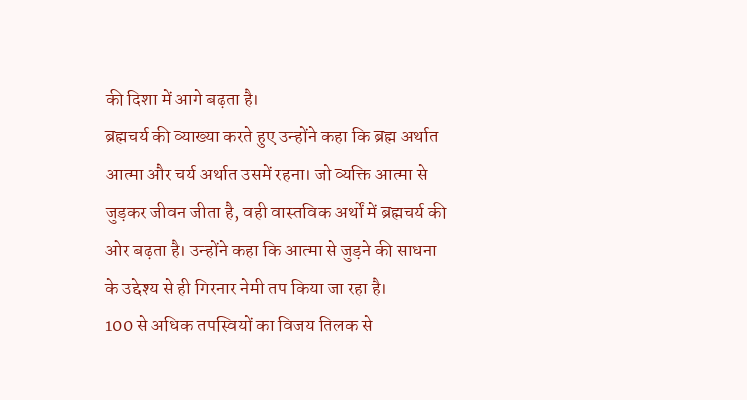की दिशा में आगे बढ़ता है।
ब्रह्मचर्य की व्याख्या करते हुए उन्होंने कहा कि ब्रह्म अर्थात आत्मा और चर्य अर्थात उसमें रहना। जो व्यक्ति आत्मा से जुड़कर जीवन जीता है, वही वास्तविक अर्थों में ब्रह्मचर्य की ओर बढ़ता है। उन्होंने कहा कि आत्मा से जुड़ने की साधना के उद्देश्य से ही गिरनार नेमी तप किया जा रहा है।
100 से अधिक तपस्वियों का विजय तिलक से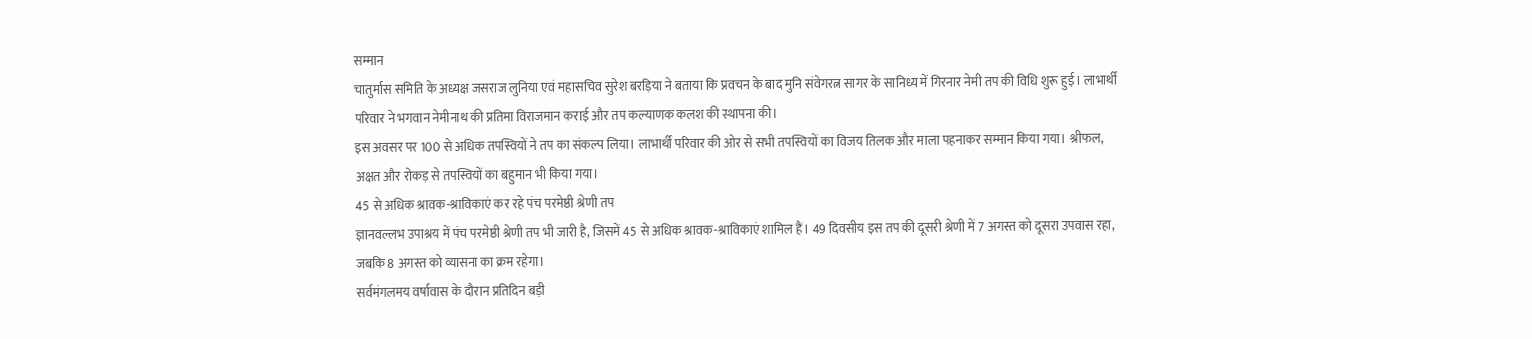सम्मान
चातुर्मास समिति के अध्यक्ष जसराज लुनिया एवं महासचिव सुरेश बरड़िया ने बताया कि प्रवचन के बाद मुनि संवेगरत्न सागर के सानिध्य में गिरनार नेमी तप की विधि शुरू हुई। लाभार्थी परिवार ने भगवान नेमीनाथ की प्रतिमा विराजमान कराई और तप कल्याणक कलश की स्थापना की।
इस अवसर पर 100 से अधिक तपस्वियों ने तप का संकल्प लिया। लाभार्थी परिवार की ओर से सभी तपस्वियों का विजय तिलक और माला पहनाकर सम्मान किया गया। श्रीफल, अक्षत और रोकड़ से तपस्वियों का बहुमान भी किया गया।
45 से अधिक श्रावक-श्राविकाएं कर रहे पंच परमेष्ठी श्रेणी तप
ज्ञानवल्लभ उपाश्रय में पंच परमेष्ठी श्रेणी तप भी जारी है, जिसमें 45 से अधिक श्रावक-श्राविकाएं शामिल हैं। 49 दिवसीय इस तप की दूसरी श्रेणी में 7 अगस्त को दूसरा उपवास रहा, जबकि 8 अगस्त को व्यासना का क्रम रहेगा।
सर्वमंगलमय वर्षावास के दौरान प्रतिदिन बड़ी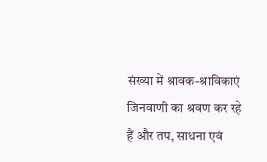संख्या में श्रावक-श्राविकाएं जिनवाणी का श्रवण कर रहे हैं और तप, साधना एवं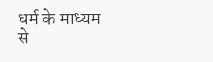धर्म के माध्यम से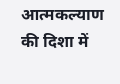आत्मकल्याण की दिशा में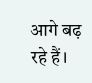आगे बढ़ रहे हैं।